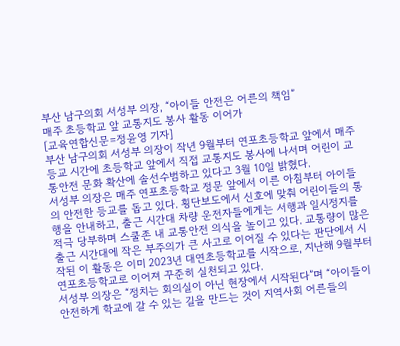부산 남구의회 서성부 의장, “아이들 안전은 어른의 책임”
매주 초등학교 앞 교통지도 봉사 활동 이어가
[교육연합신문=정윤영 기자]
부산 남구의회 서성부 의장이 작년 9월부터 연포초등학교 앞에서 매주 등교 시간에 초등학교 앞에서 직접 교통지도 봉사에 나서며 어린이 교통안전 문화 확산에 솔선수범하고 있다고 3월 10일 밝혔다.
서성부 의장은 매주 연포초등학교 정문 앞에서 이른 아침부터 아이들의 안전한 등교를 돕고 있다. 횡단보도에서 신호에 맞춰 어린이들의 통행을 안내하고, 출근 시간대 차량 운전자들에게는 서행과 일시정지를 적극 당부하며 스쿨존 내 교통안전 의식을 높이고 있다. 교통량이 많은 출근 시간대에 작은 부주의가 큰 사고로 이어질 수 있다는 판단에서 시작된 이 활동은 이미 2023년 대연초등학교를 시작으로, 지난해 9월부터 연포초등학교로 이어져 꾸준히 실천되고 있다.
서성부 의장은 “정치는 회의실이 아닌 현장에서 시작된다”며 “아이들이 안전하게 학교에 갈 수 있는 길을 만드는 것이 지역사회 어른들의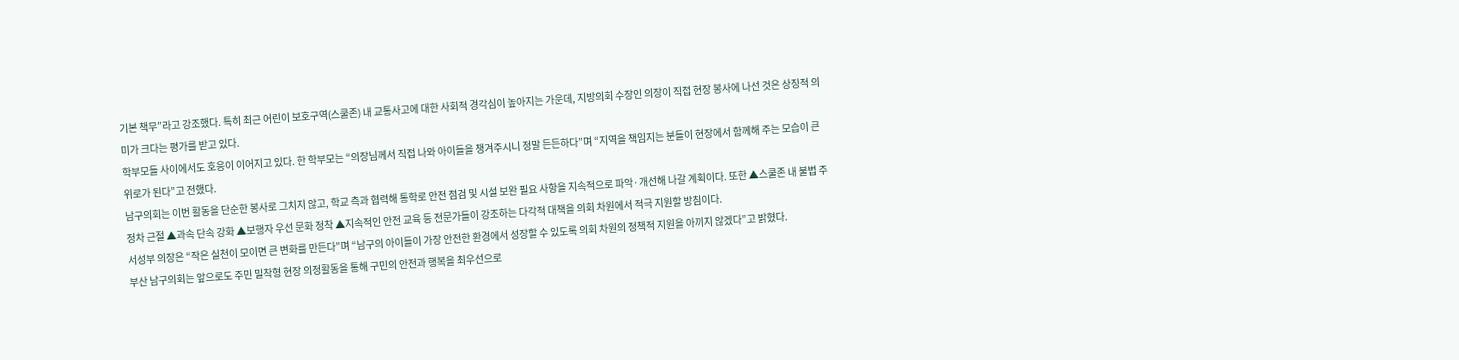기본 책무”라고 강조했다. 특히 최근 어린이 보호구역(스쿨존) 내 교통사고에 대한 사회적 경각심이 높아지는 가운데, 지방의회 수장인 의장이 직접 현장 봉사에 나선 것은 상징적 의미가 크다는 평가를 받고 있다.
학부모들 사이에서도 호응이 이어지고 있다. 한 학부모는 “의장님께서 직접 나와 아이들을 챙겨주시니 정말 든든하다”며 “지역을 책임지는 분들이 현장에서 함께해 주는 모습이 큰 위로가 된다”고 전했다.
남구의회는 이번 활동을 단순한 봉사로 그치지 않고, 학교 측과 협력해 통학로 안전 점검 및 시설 보완 필요 사항을 지속적으로 파악·개선해 나갈 계획이다. 또한 ▲스쿨존 내 불법 주정차 근절 ▲과속 단속 강화 ▲보행자 우선 문화 정착 ▲지속적인 안전 교육 등 전문가들이 강조하는 다각적 대책을 의회 차원에서 적극 지원할 방침이다.
서성부 의장은 “작은 실천이 모이면 큰 변화를 만든다”며 “남구의 아이들이 가장 안전한 환경에서 성장할 수 있도록 의회 차원의 정책적 지원을 아끼지 않겠다”고 밝혔다.
부산 남구의회는 앞으로도 주민 밀착형 현장 의정활동을 통해 구민의 안전과 행복을 최우선으로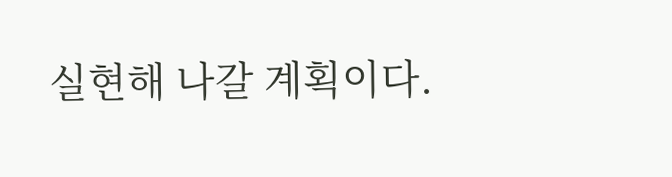실현해 나갈 계획이다.